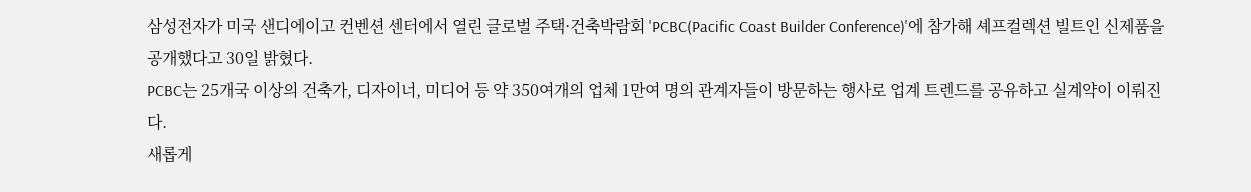삼성전자가 미국 샌디에이고 컨벤션 센터에서 열린 글로벌 주택·건축박람회 'PCBC(Pacific Coast Builder Conference)'에 참가해 셰프컬렉션 빌트인 신제품을 공개했다고 30일 밝혔다.
PCBC는 25개국 이상의 건축가, 디자이너, 미디어 등 약 350여개의 업체 1만여 명의 관계자들이 방문하는 행사로 업계 트렌드를 공유하고 실계약이 이뤄진다.
새롭게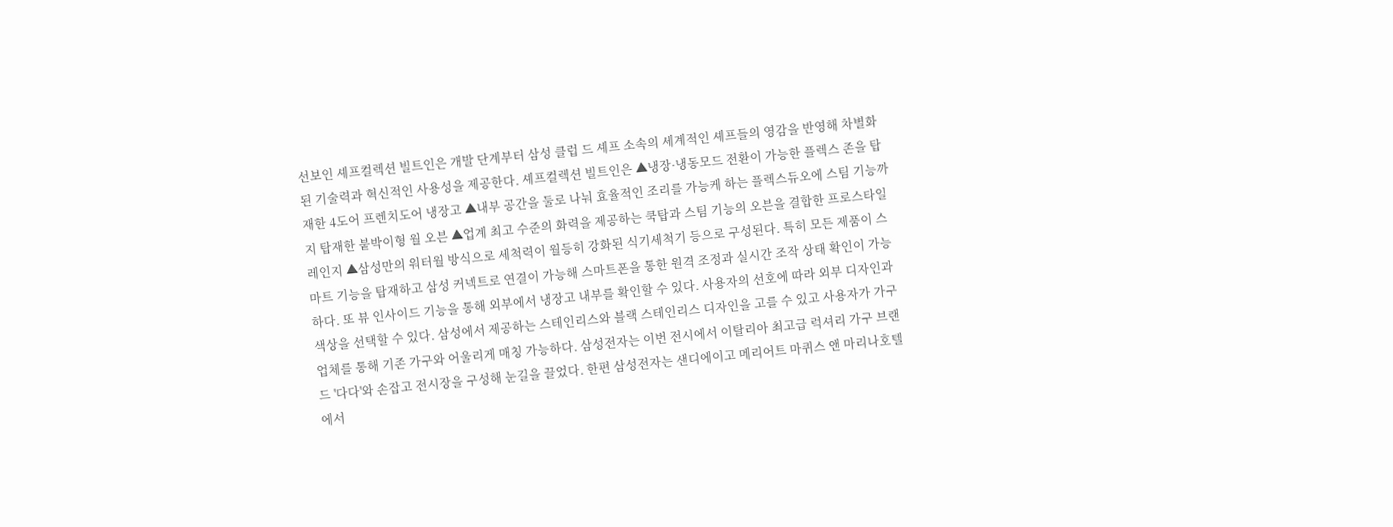선보인 셰프컬렉션 빌트인은 개발 단계부터 삼성 클럽 드 셰프 소속의 세계적인 셰프들의 영감을 반영해 차별화된 기술력과 혁신적인 사용성을 제공한다. 셰프컬렉션 빌트인은 ▲냉장·냉동모드 전환이 가능한 플렉스 존을 탑재한 4도어 프렌치도어 냉장고 ▲내부 공간을 둘로 나눠 효율적인 조리를 가능케 하는 플렉스듀오에 스팀 기능까지 탑재한 붙박이형 월 오븐 ▲업계 최고 수준의 화력을 제공하는 쿡탑과 스팀 기능의 오븐을 결합한 프로스타일 레인지 ▲삼성만의 워터월 방식으로 세척력이 월등히 강화된 식기세척기 등으로 구성된다. 특히 모든 제품이 스마트 기능을 탑재하고 삼성 커넥트로 연결이 가능해 스마트폰을 통한 원격 조정과 실시간 조작 상태 확인이 가능하다. 또 뷰 인사이드 기능을 통해 외부에서 냉장고 내부를 확인할 수 있다. 사용자의 선호에 따라 외부 디자인과 색상을 선택할 수 있다. 삼성에서 제공하는 스테인리스와 블랙 스테인리스 디자인을 고를 수 있고 사용자가 가구 업체를 통해 기존 가구와 어울리게 매칭 가능하다. 삼성전자는 이번 전시에서 이탈리아 최고급 럭셔리 가구 브랜드 '다다'와 손잡고 전시장을 구성해 눈길을 끌었다. 한편 삼성전자는 샌디에이고 메리어트 마퀴스 앤 마리나호텔에서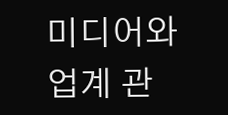미디어와 업계 관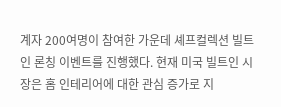계자 200여명이 참여한 가운데 셰프컬렉션 빌트인 론칭 이벤트를 진행했다. 현재 미국 빌트인 시장은 홈 인테리어에 대한 관심 증가로 지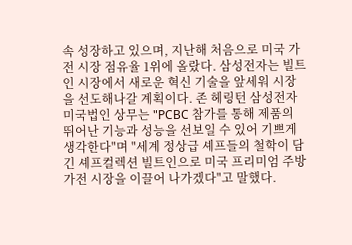속 성장하고 있으며, 지난해 처음으로 미국 가전 시장 점유율 1위에 올랐다. 삼성전자는 빌트인 시장에서 새로운 혁신 기술을 앞세워 시장을 선도해나갈 계획이다. 존 헤링턴 삼성전자 미국법인 상무는 "PCBC 참가를 통해 제품의 뛰어난 기능과 성능을 선보일 수 있어 기쁘게 생각한다"며 "세계 정상급 셰프들의 철학이 담긴 셰프컬렉션 빌트인으로 미국 프리미엄 주방 가전 시장을 이끌어 나가겠다"고 말했다.